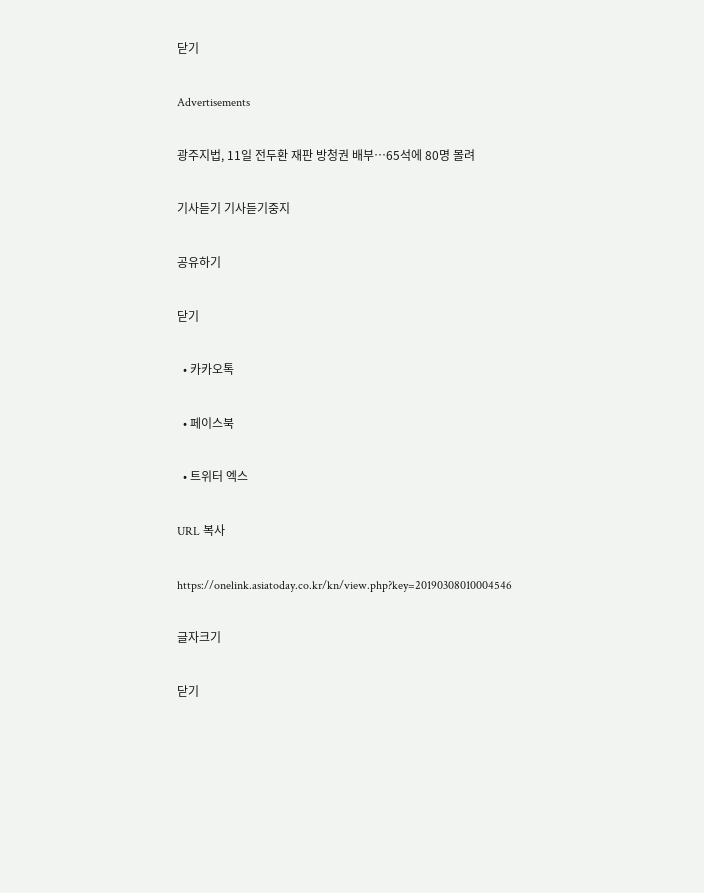닫기

Advertisements

광주지법, 11일 전두환 재판 방청권 배부…65석에 80명 몰려

기사듣기 기사듣기중지

공유하기

닫기

  • 카카오톡

  • 페이스북

  • 트위터 엑스

URL 복사

https://onelink.asiatoday.co.kr/kn/view.php?key=20190308010004546

글자크기

닫기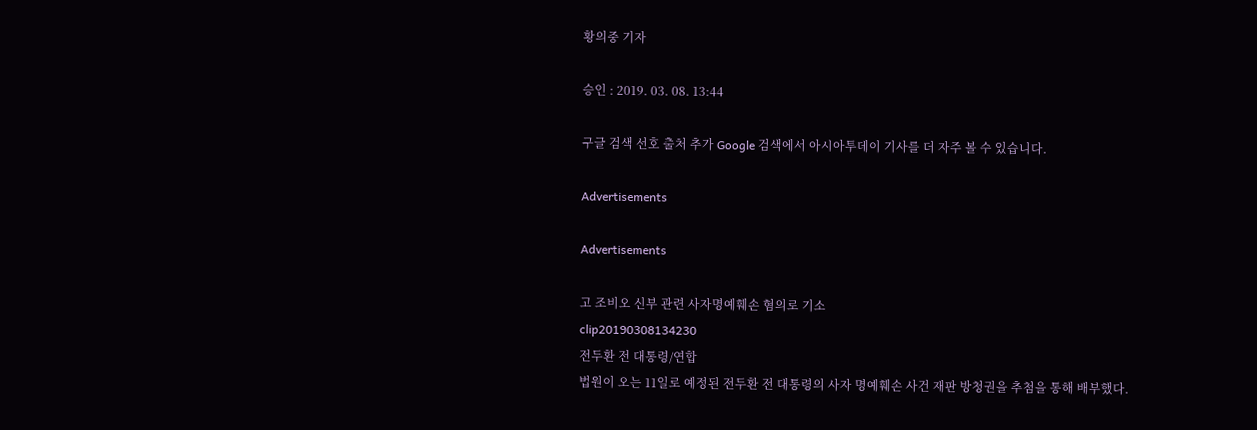황의중 기자

승인 : 2019. 03. 08. 13:44

구글 검색 선호 출처 추가 Google 검색에서 아시아투데이 기사를 더 자주 볼 수 있습니다.

Advertisements

Advertisements

고 조비오 신부 관련 사자명예훼손 혐의로 기소
clip20190308134230
전두환 전 대통령/연합
법원이 오는 11일로 예정된 전두환 전 대통령의 사자 명예훼손 사건 재판 방청권을 추첨을 통해 배부했다.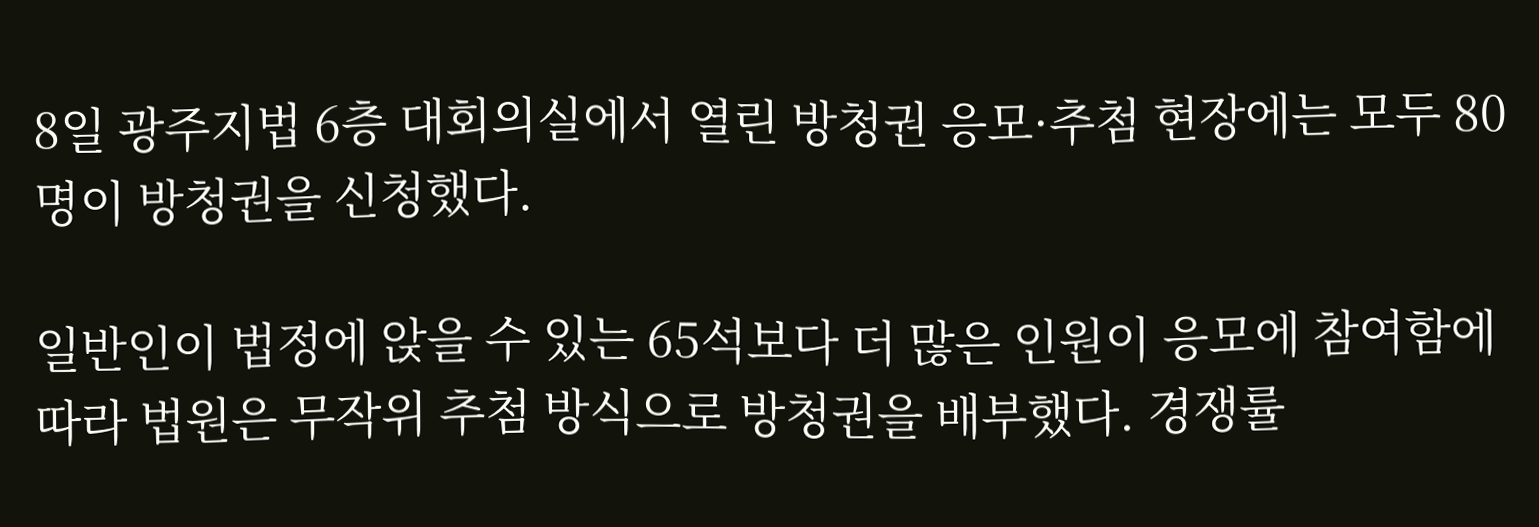8일 광주지법 6층 대회의실에서 열린 방청권 응모·추첨 현장에는 모두 80명이 방청권을 신청했다.

일반인이 법정에 앉을 수 있는 65석보다 더 많은 인원이 응모에 참여함에 따라 법원은 무작위 추첨 방식으로 방청권을 배부했다. 경쟁률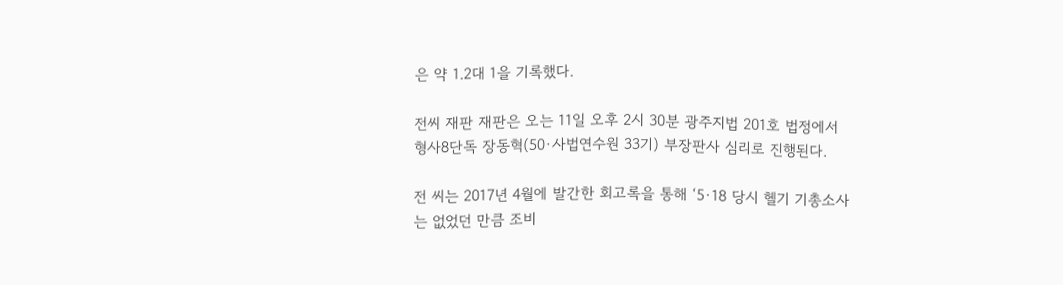은 약 1.2대 1을 기록했다.

전씨 재판 재판은 오는 11일 오후 2시 30분 광주지법 201호 법정에서 형사8단독 장동혁(50·사법연수원 33기) 부장판사 심리로 진행된다.

전 씨는 2017년 4월에 발간한 회고록을 통해 ‘5·18 당시 헬기 기총소사는 없었던 만큼 조비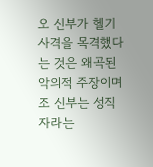오 신부가 헬기 사격을 목격했다는 것은 왜곡된 악의적 주장이며 조 신부는 성직자라는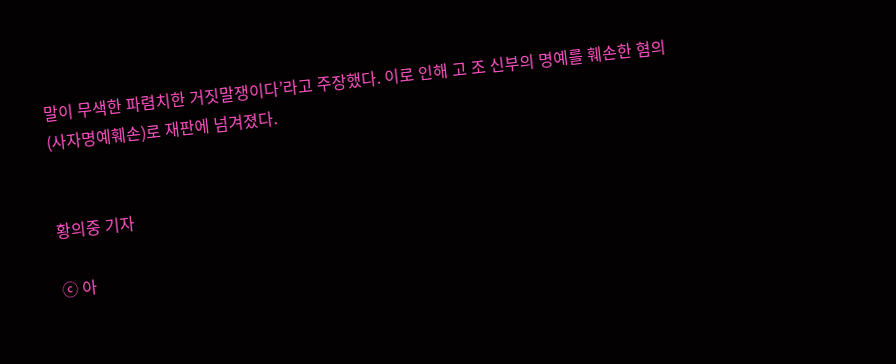말이 무색한 파렴치한 거짓말쟁이다’라고 주장했다. 이로 인해 고 조 신부의 명예를 훼손한 혐의(사자명예훼손)로 재판에 넘겨졌다.


황의중 기자

ⓒ 아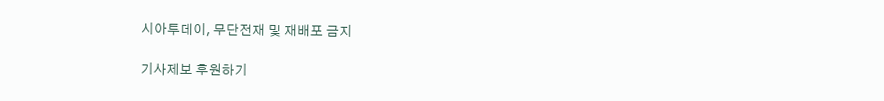시아투데이, 무단전재 및 재배포 금지

기사제보 후원하기